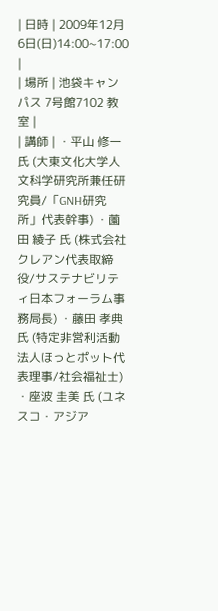| 日時 | 2009年12月6日(日)14:00~17:00 |
| 場所 | 池袋キャンパス 7号館7102 教室 |
| 講師 | ・平山 修一 氏 (大東文化大学人文科学研究所兼任研究員/「GNH研究所」代表幹事) ・薗田 綾子 氏 (株式会社クレアン代表取締役/サステナビリティ日本フォーラム事務局長) ・藤田 孝典 氏 (特定非営利活動法人ほっとポット代表理事/社会福祉士) ・座波 圭美 氏 (ユネスコ・アジア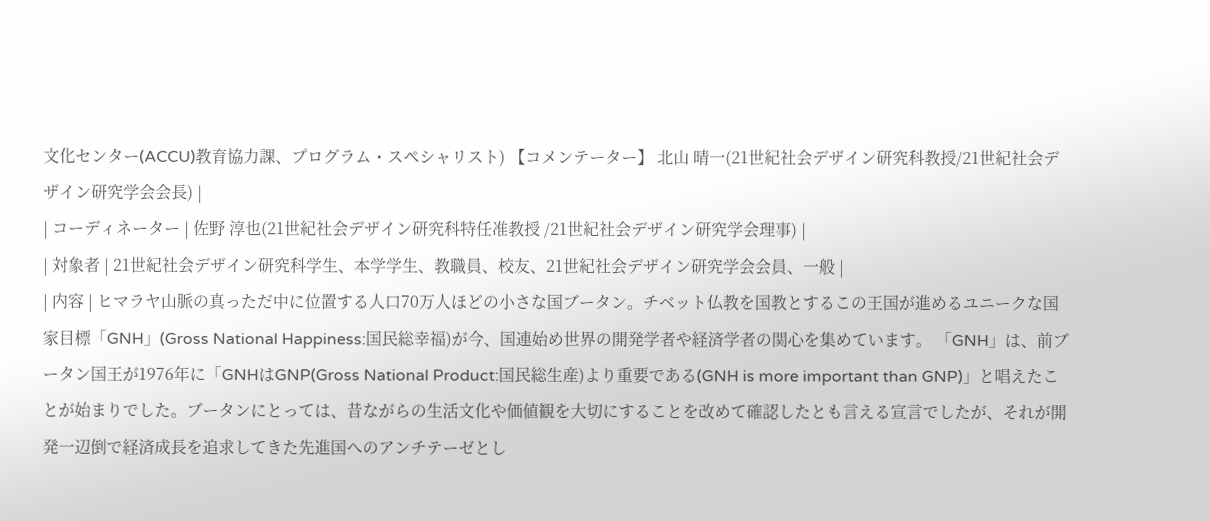文化センター(ACCU)教育協力課、プログラム・スペシャリスト) 【コメンテーター】 北山 晴一(21世紀社会デザイン研究科教授/21世紀社会デザイン研究学会会長) |
| コーディネーター | 佐野 淳也(21世紀社会デザイン研究科特任准教授 /21世紀社会デザイン研究学会理事) |
| 対象者 | 21世紀社会デザイン研究科学生、本学学生、教職員、校友、21世紀社会デザイン研究学会会員、一般 |
| 内容 | ヒマラヤ山脈の真っただ中に位置する人口70万人ほどの小さな国ブータン。チベット仏教を国教とするこの王国が進めるユニークな国家目標「GNH」(Gross National Happiness:国民総幸福)が今、国連始め世界の開発学者や経済学者の関心を集めています。 「GNH」は、前ブータン国王が1976年に「GNHはGNP(Gross National Product:国民総生産)より重要である(GNH is more important than GNP)」と唱えたことが始まりでした。ブータンにとっては、昔ながらの生活文化や価値観を大切にすることを改めて確認したとも言える宣言でしたが、それが開発一辺倒で経済成長を追求してきた先進国へのアンチテーゼとし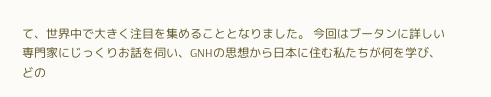て、世界中で大きく注目を集めることとなりました。 今回はブータンに詳しい専門家にじっくりお話を伺い、GNHの思想から日本に住む私たちが何を学び、どの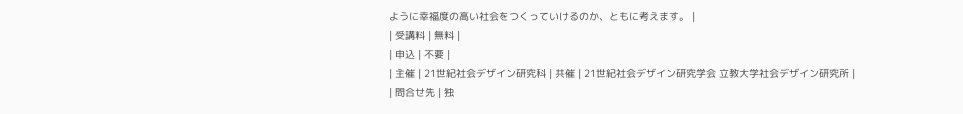ように幸福度の高い社会をつくっていけるのか、ともに考えます。 |
| 受講料 | 無料 |
| 申込 | 不要 |
| 主催 | 21世紀社会デザイン研究科 | 共催 | 21世紀社会デザイン研究学会 立教大学社会デザイン研究所 |
| 問合せ先 | 独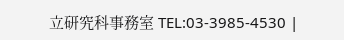立研究科事務室 TEL:03-3985-4530 |